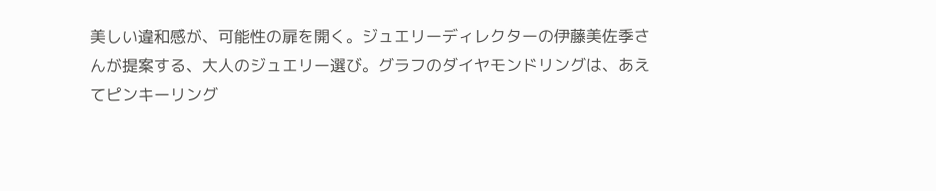美しい違和感が、可能性の扉を開く。ジュエリーディレクターの伊藤美佐季さんが提案する、大人のジュエリー選び。グラフのダイヤモンドリングは、あえてピンキーリング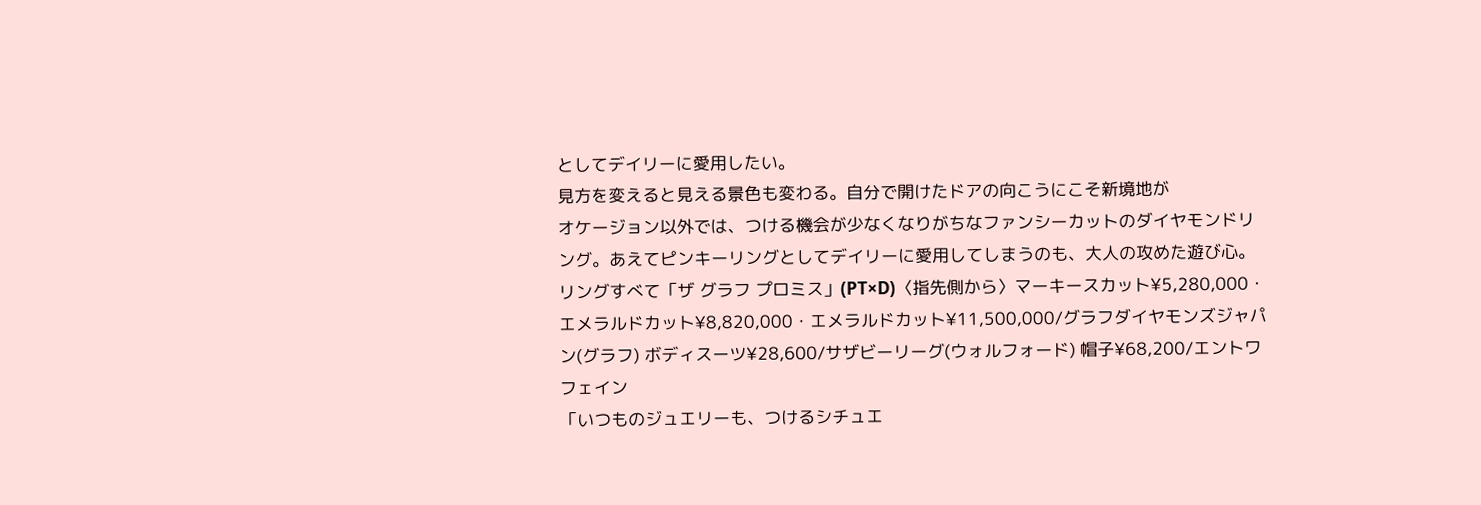としてデイリーに愛用したい。
見方を変えると見える景色も変わる。自分で開けたドアの向こうにこそ新境地が
オケージョン以外では、つける機会が少なくなりがちなファンシーカットのダイヤモンドリング。あえてピンキーリングとしてデイリーに愛用してしまうのも、大人の攻めた遊び心。
リングすべて「ザ グラフ プロミス」(PT×D)〈指先側から〉マーキースカット¥5,280,000・エメラルドカット¥8,820,000・エメラルドカット¥11,500,000/グラフダイヤモンズジャパン(グラフ) ボディスーツ¥28,600/サザビーリーグ(ウォルフォード) 帽子¥68,200/エントワフェイン
「いつものジュエリーも、つけるシチュエ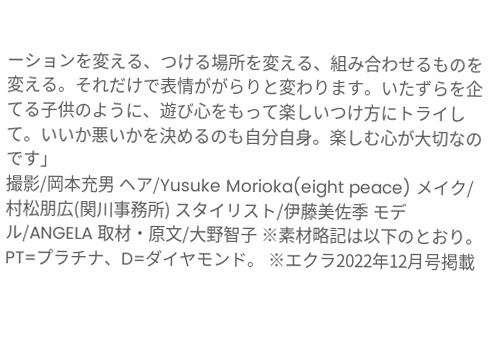ーションを変える、つける場所を変える、組み合わせるものを変える。それだけで表情ががらりと変わります。いたずらを企てる子供のように、遊び心をもって楽しいつけ方にトライして。いいか悪いかを決めるのも自分自身。楽しむ心が大切なのです」
撮影/岡本充男 ヘア/Yusuke Morioka(eight peace) メイク/村松朋広(関川事務所) スタイリスト/伊藤美佐季 モデル/ANGELA 取材・原文/大野智子 ※素材略記は以下のとおり。PT=プラチナ、D=ダイヤモンド。 ※エクラ2022年12月号掲載